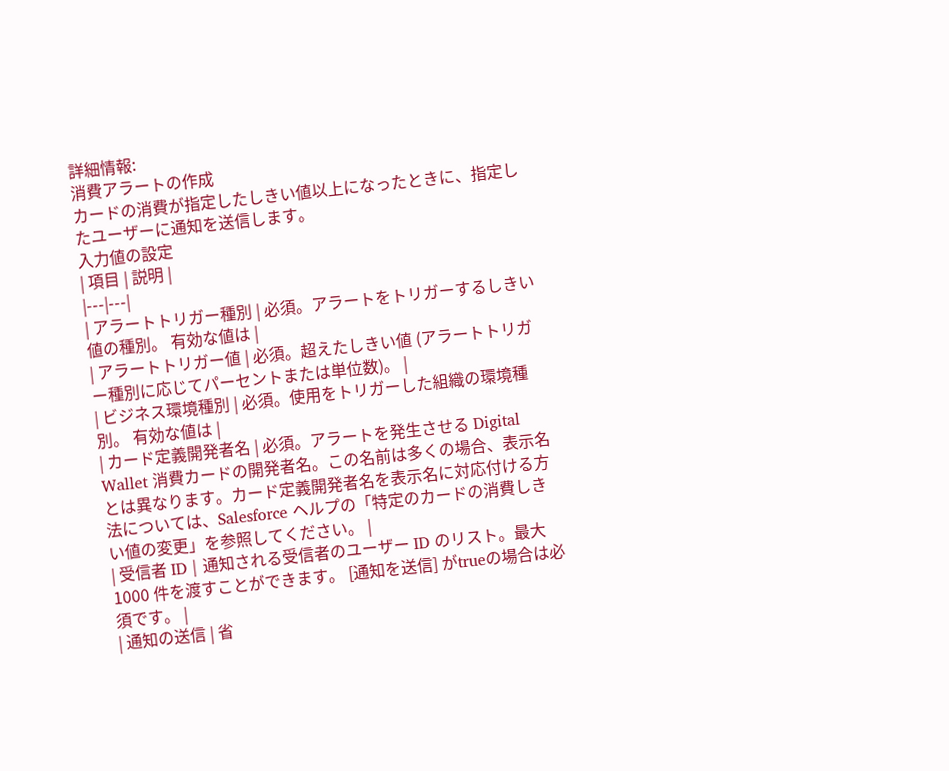詳細情報:
消費アラートの作成
カードの消費が指定したしきい値以上になったときに、指定したユーザーに通知を送信します。
入力値の設定
| 項目 | 説明 |
|---|---|
| アラートトリガー種別 | 必須。アラートをトリガーするしきい値の種別。 有効な値は |
| アラートトリガー値 | 必須。超えたしきい値 (アラートトリガー種別に応じてパーセントまたは単位数)。 |
| ビジネス環境種別 | 必須。使用をトリガーした組織の環境種別。 有効な値は |
| カード定義開発者名 | 必須。アラートを発生させる Digital Wallet 消費カードの開発者名。この名前は多くの場合、表示名とは異なります。カード定義開発者名を表示名に対応付ける方法については、Salesforce ヘルプの「特定のカードの消費しきい値の変更」を参照してください。 |
| 受信者 ID | 通知される受信者のユーザー ID のリスト。最大 1000 件を渡すことができます。 [通知を送信] がtrueの場合は必須です。 |
| 通知の送信 | 省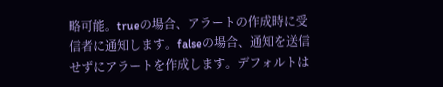略可能。trueの場合、アラートの作成時に受信者に通知します。falseの場合、通知を送信せずにアラートを作成します。デフォルトは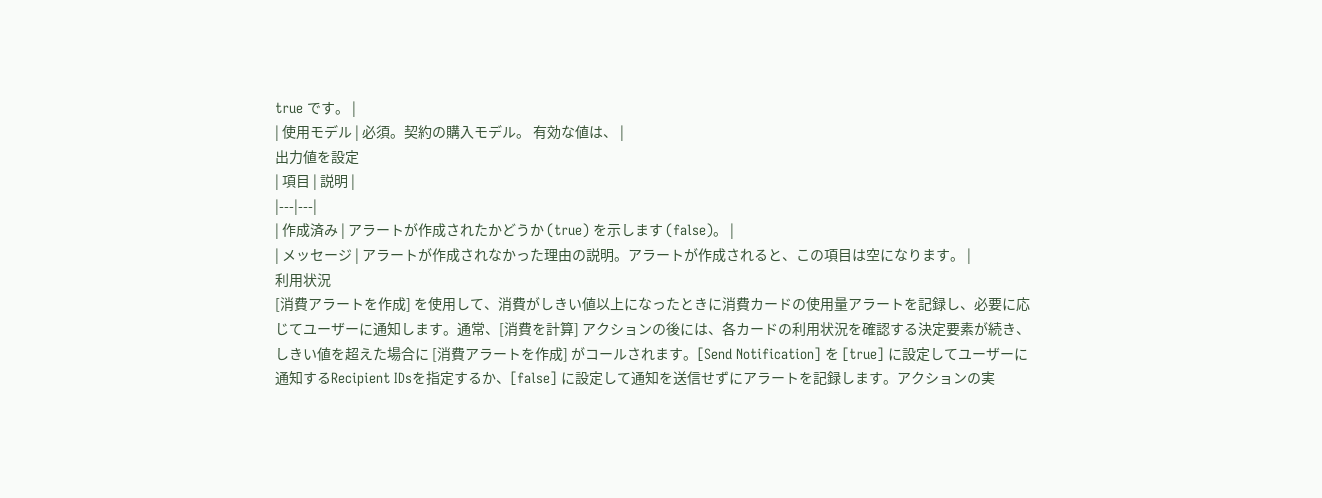true です。 |
| 使用モデル | 必須。契約の購入モデル。 有効な値は、 |
出力値を設定
| 項目 | 説明 |
|---|---|
| 作成済み | アラートが作成されたかどうか (true) を示します (false)。 |
| メッセージ | アラートが作成されなかった理由の説明。アラートが作成されると、この項目は空になります。 |
利用状況
[消費アラートを作成] を使用して、消費がしきい値以上になったときに消費カードの使用量アラートを記録し、必要に応じてユーザーに通知します。通常、[消費を計算] アクションの後には、各カードの利用状況を確認する決定要素が続き、しきい値を超えた場合に [消費アラートを作成] がコールされます。[Send Notification] を [true] に設定してユーザーに通知するRecipient IDsを指定するか、[false] に設定して通知を送信せずにアラートを記録します。アクションの実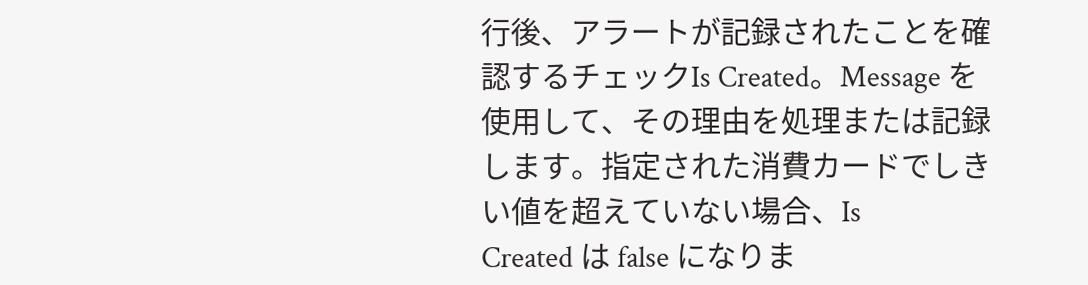行後、アラートが記録されたことを確認するチェックIs Created。Message を使用して、その理由を処理または記録します。指定された消費カードでしきい値を超えていない場合、Is
Created は false になりま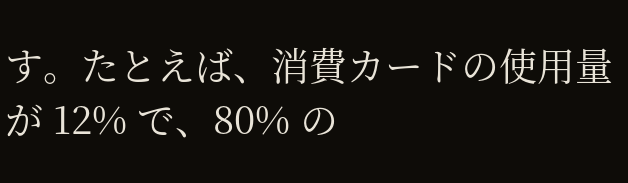す。たとえば、消費カードの使用量が 12% で、80% の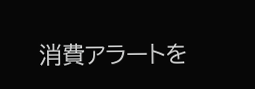消費アラートを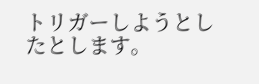トリガーしようとしたとします。